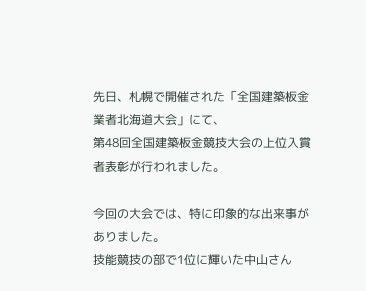先日、札幌で開催された「全国建築板金業者北海道大会」にて、
第48回全国建築板金競技大会の上位入賞者表彰が行われました。

今回の大会では、特に印象的な出来事がありました。
技能競技の部で1位に輝いた中山さん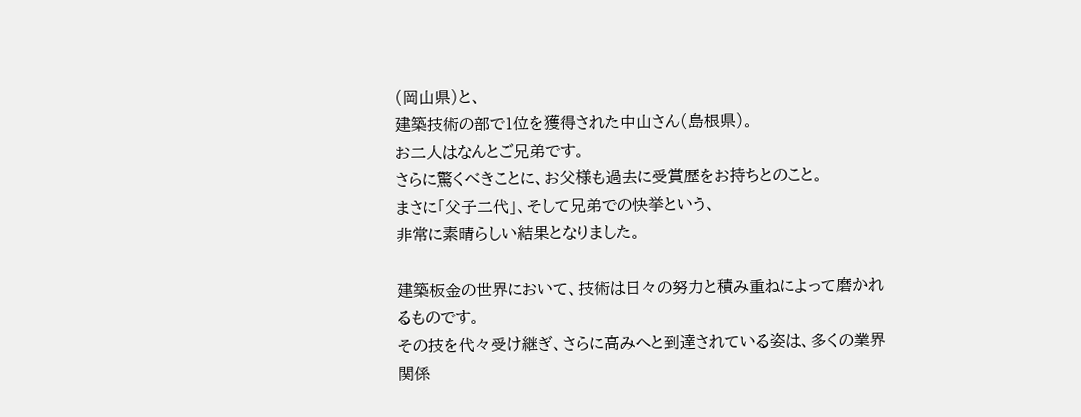(岡山県)と、
建築技術の部で1位を獲得された中山さん(島根県)。
お二人はなんとご兄弟です。
さらに驚くべきことに、お父様も過去に受賞歴をお持ちとのこと。
まさに「父子二代」、そして兄弟での快挙という、
非常に素晴らしい結果となりました。

建築板金の世界において、技術は日々の努力と積み重ねによって磨かれるものです。
その技を代々受け継ぎ、さらに高みへと到達されている姿は、多くの業界関係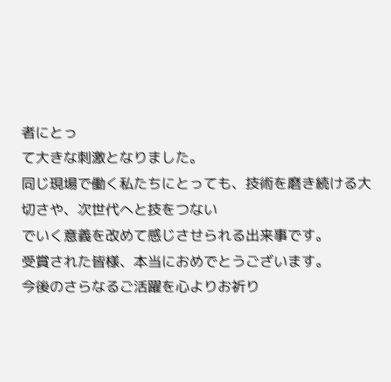者にとっ
て大きな刺激となりました。
同じ現場で働く私たちにとっても、技術を磨き続ける大切さや、次世代へと技をつない
でいく意義を改めて感じさせられる出来事です。
受賞された皆様、本当におめでとうございます。
今後のさらなるご活躍を心よりお祈り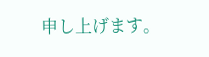申し上げます。